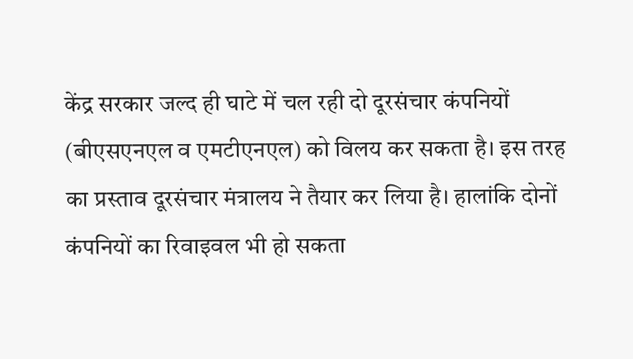केंद्र सरकार जल्द ही घाटे में चल रही दो दूरसंचार कंपनियों (बीएसएनएल व एमटीएनएल) को विलय कर सकता है। इस तरह का प्रस्ताव दूरसंचार मंत्रालय ने तैयार कर लिया है। हालांकि दोनों कंपनियों का रिवाइवल भी हो सकता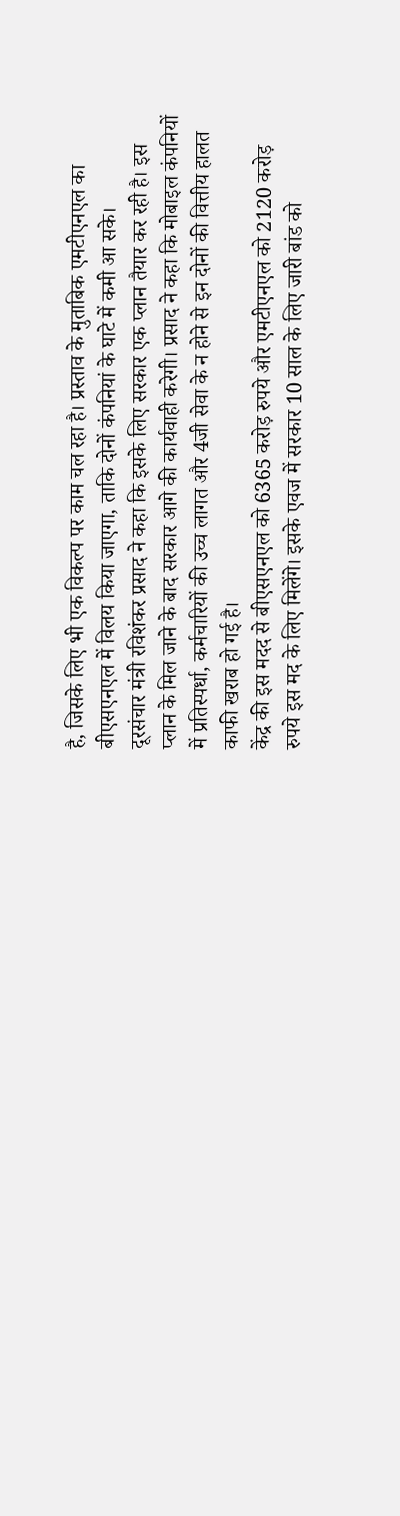है, जिसके लिए भी एक विकल्प पर काम चल रहा है। प्रस्ताव के मुताबिक एमटीएनएल का बीएसएनएल में विलय किया जाएगा, ताकि दोनों कंपनियां के घाटे में कमी आ सके।
दूरसंचार मंत्री रविशंकर प्रसाद ने कहा कि इसके लिए सरकार एक प्लान तैयार कर रही है। इस प्लान के मिल जाने के बाद सरकार आगे की कार्यवाही करेगी। प्रसाद ने कहा कि मोबाइल कंपनियों में प्रतिस्पर्धा, कर्मचारियों की उच्च लागत और 4जी सेवा के न होने से इन दोनों की वित्तीय हालत काफी खराब हो गई है।
केंद्र की इस मदद से बीएसएनएल को 6365 करोड़ रुपये और एमटीएनएल को 2120 करोड़ रुपये इस मद के लिए मिलेंगे। इसके एवज में सरकार 10 साल के लिए जारी बांड को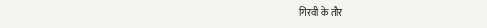गिरवी के तौर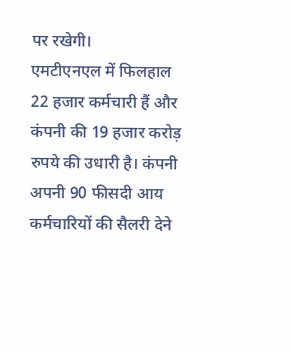पर रखेगी।
एमटीएनएल में फिलहाल 22 हजार कर्मचारी हैं और कंपनी की 19 हजार करोड़ रुपये की उधारी है। कंपनी अपनी 90 फीसदी आय कर्मचारियों की सैलरी देने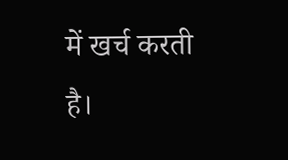में खर्च करती है।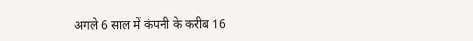अगले 6 साल में कंपनी के करीब 16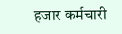हजार कर्मचारी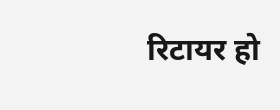रिटायर हो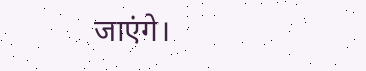जाएंगे।